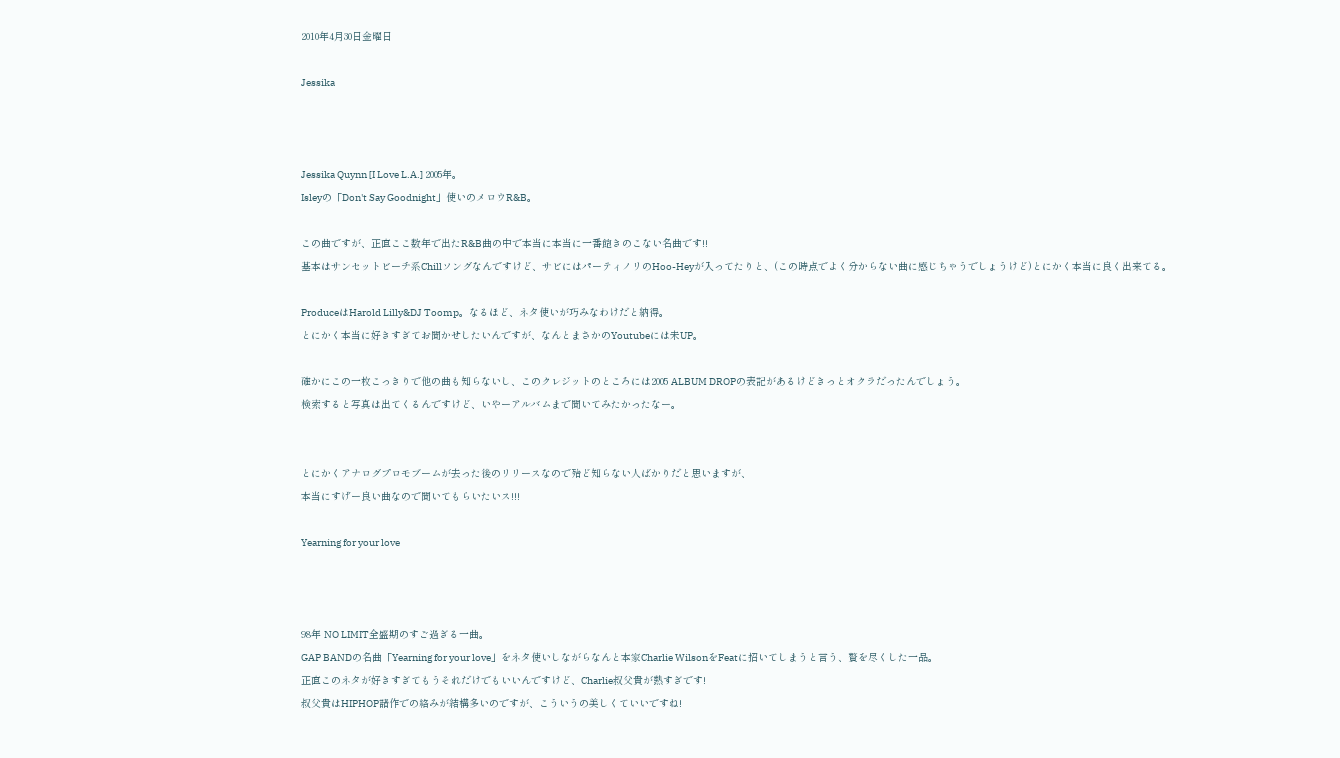2010年4月30日金曜日

Jessika



Jessika Quynn [I Love L.A.] 2005年。
Isleyの「Don't Say Goodnight」使いのメロウR&B。

この曲ですが、正直ここ数年で出たR&B曲の中で本当に本当に一番飽きのこない名曲です!!
基本はサンセットビーチ系Chillソングなんですけど、サビにはパーティノリのHoo-Heyが入ってたりと、(この時点でよく分からない曲に感じちゃうでしょうけど)とにかく本当に良く出来てる。

ProduceはHarold Lilly&DJ Toomp。なるほど、ネタ使いが巧みなわけだと納得。
とにかく本当に好きすぎてお聞かせしたいんですが、なんとまさかのYoutubeには未UP。

確かにこの一枚こっきりで他の曲も知らないし、このクレジットのところには2005 ALBUM DROPの表記があるけどきっとオクラだったんでしょう。
検索すると写真は出てくるんですけど、いやーアルバムまで聞いてみたかったなー。


とにかくアナログプロモブームが去った後のリリースなので殆ど知らない人ばかりだと思いますが、
本当にすげー良い曲なので聞いてもらいたいス!!!

Yearning for your love



98年 NO LIMIT全盛期のすご過ぎる一曲。
GAP BANDの名曲「Yearning for your love」をネタ使いしながらなんと本家Charlie WilsonをFeatに招いてしまうと言う、贅を尽くした一品。
正直このネタが好きすぎてもうそれだけでもいいんですけど、Charlie叔父貴が熱すぎです!
叔父貴はHIPHOP諸作での絡みが結構多いのですが、こういうの美しくていいですね!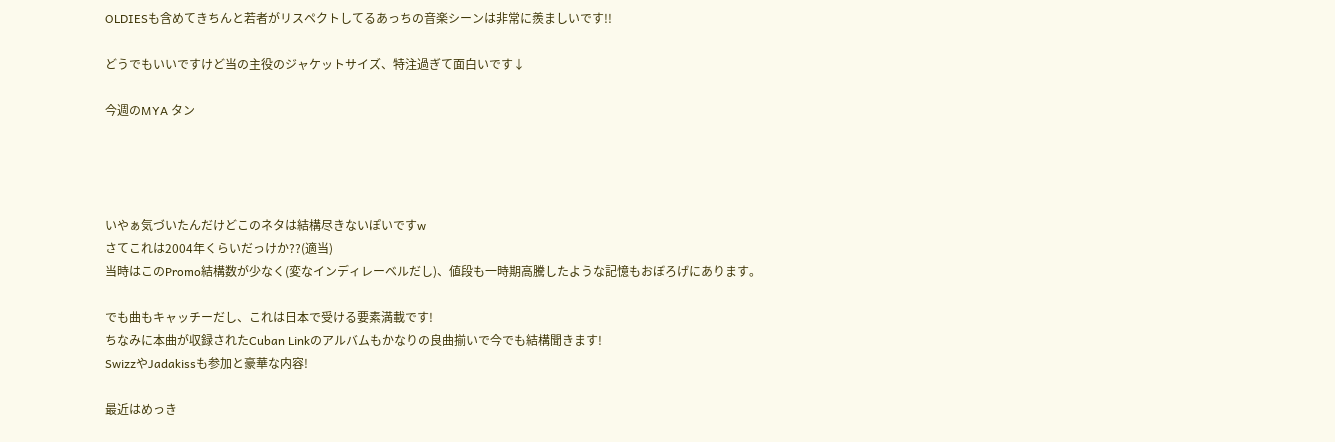OLDIESも含めてきちんと若者がリスペクトしてるあっちの音楽シーンは非常に羨ましいです!!

どうでもいいですけど当の主役のジャケットサイズ、特注過ぎて面白いです↓

今週のMYA タン




いやぁ気づいたんだけどこのネタは結構尽きないぽいですw
さてこれは2004年くらいだっけか??(適当)
当時はこのPromo結構数が少なく(変なインディレーベルだし)、値段も一時期高騰したような記憶もおぼろげにあります。

でも曲もキャッチーだし、これは日本で受ける要素満載です!
ちなみに本曲が収録されたCuban Linkのアルバムもかなりの良曲揃いで今でも結構聞きます!
SwizzやJadakissも参加と豪華な内容!

最近はめっき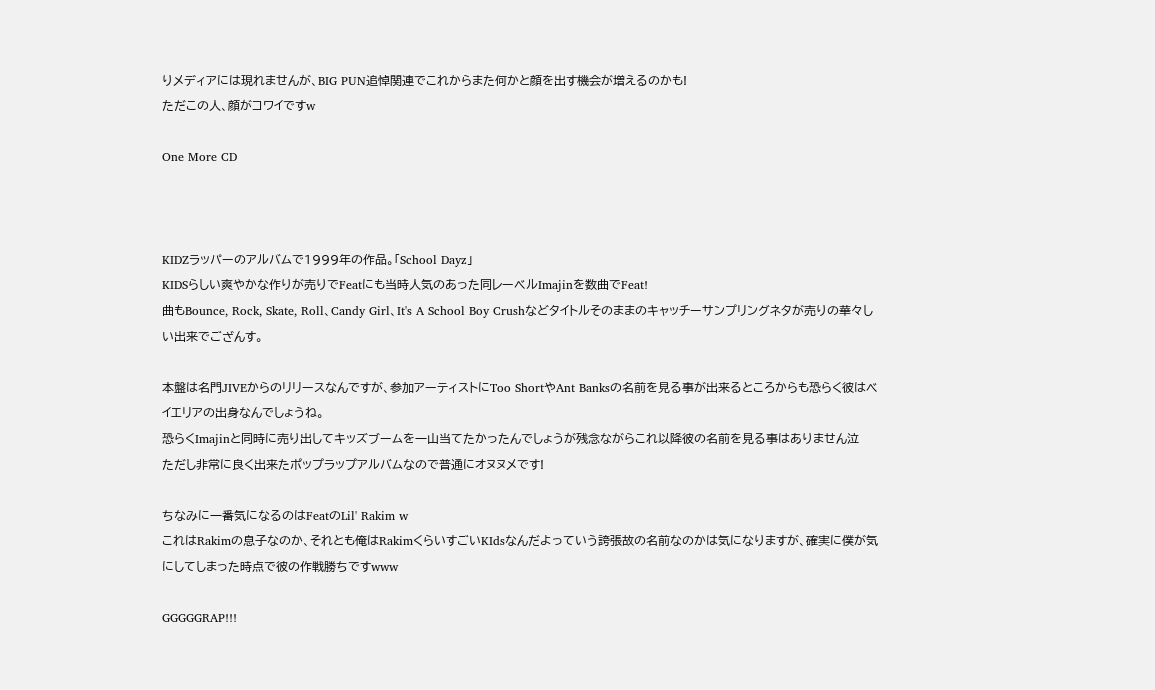りメディアには現れませんが、BIG PUN追悼関連でこれからまた何かと顔を出す機会が増えるのかも!
ただこの人、顔がコワイですw

One More CD



KIDZラッパーのアルバムで1999年の作品。「School Dayz」
KIDSらしい爽やかな作りが売りでFeatにも当時人気のあった同レーベルImajinを数曲でFeat!
曲もBounce, Rock, Skate, Roll、Candy Girl、It's A School Boy Crushなどタイトルそのままのキャッチーサンプリングネタが売りの華々しい出来でござんす。

本盤は名門JIVEからのリリースなんですが、参加アーティストにToo ShortやAnt Banksの名前を見る事が出来るところからも恐らく彼はベイエリアの出身なんでしょうね。
恐らくImajinと同時に売り出してキッズブームを一山当てたかったんでしょうが残念ながらこれ以降彼の名前を見る事はありません泣
ただし非常に良く出来たポップラップアルバムなので普通にオヌヌメです!

ちなみに一番気になるのはFeatのLil' Rakim w
これはRakimの息子なのか、それとも俺はRakimくらいすごいKIdsなんだよっていう誇張故の名前なのかは気になりますが、確実に僕が気にしてしまった時点で彼の作戦勝ちですwww

GGGGGRAP!!!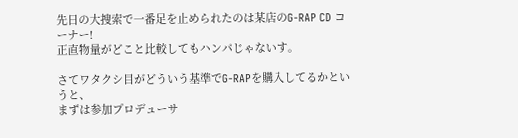先日の大捜索で一番足を止められたのは某店のG-RAP CD コーナー!
正直物量がどこと比較してもハンパじゃないす。

さてワタクシ目がどういう基準でG-RAPを購入してるかというと、
まずは参加プロデューサ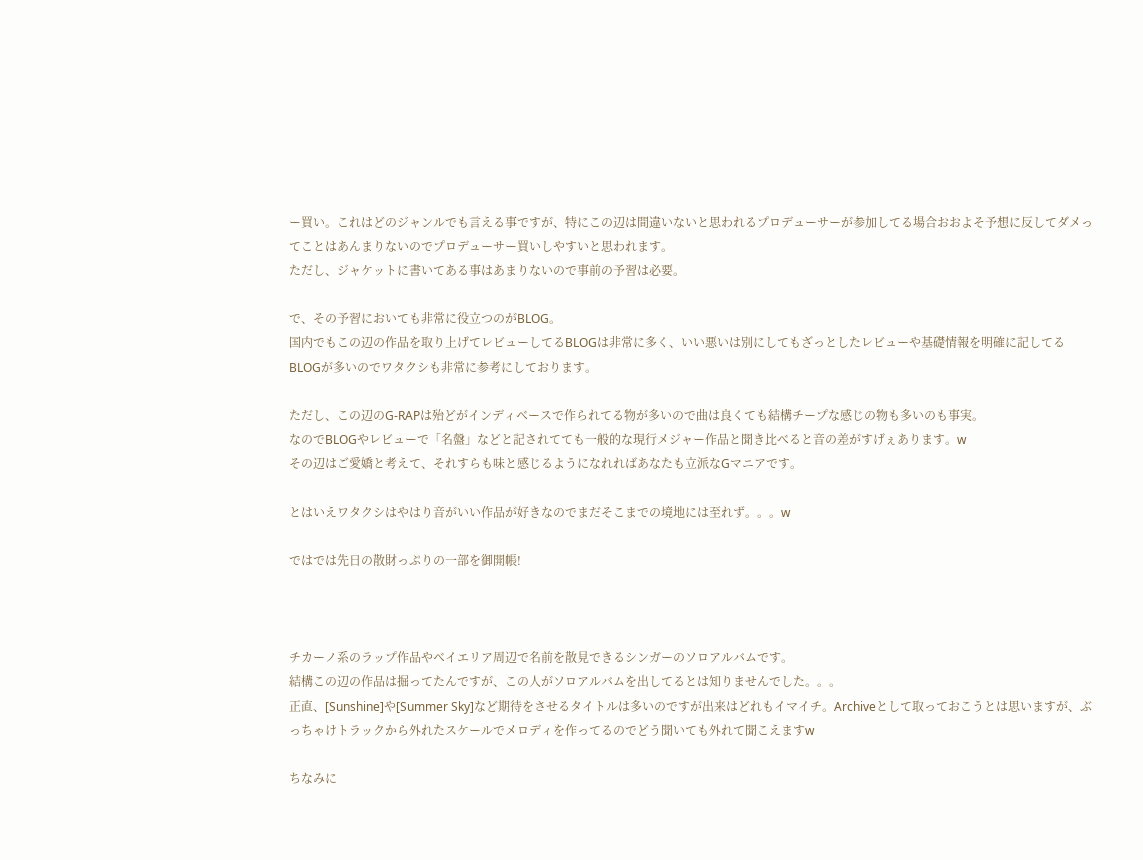ー買い。これはどのジャンルでも言える事ですが、特にこの辺は間違いないと思われるプロデューサーが参加してる場合おおよそ予想に反してダメってことはあんまりないのでプロデューサー買いしやすいと思われます。
ただし、ジャケットに書いてある事はあまりないので事前の予習は必要。

で、その予習においても非常に役立つのがBLOG。
国内でもこの辺の作品を取り上げてレビューしてるBLOGは非常に多く、いい悪いは別にしてもざっとしたレビューや基礎情報を明確に記してるBLOGが多いのでワタクシも非常に参考にしております。

ただし、この辺のG-RAPは殆どがインディベースで作られてる物が多いので曲は良くても結構チープな感じの物も多いのも事実。
なのでBLOGやレビューで「名盤」などと記されてても一般的な現行メジャー作品と聞き比べると音の差がすげぇあります。w
その辺はご愛嬌と考えて、それすらも味と感じるようになれればあなたも立派なGマニアです。

とはいえワタクシはやはり音がいい作品が好きなのでまだそこまでの境地には至れず。。。w

ではでは先日の散財っぷりの一部を御開帳!



チカーノ系のラップ作品やベイエリア周辺で名前を散見できるシンガーのソロアルバムです。
結構この辺の作品は掘ってたんですが、この人がソロアルバムを出してるとは知りませんでした。。。
正直、[Sunshine]や[Summer Sky]など期待をさせるタイトルは多いのですが出来はどれもイマイチ。Archiveとして取っておこうとは思いますが、ぶっちゃけトラックから外れたスケールでメロディを作ってるのでどう聞いても外れて聞こえますw

ちなみに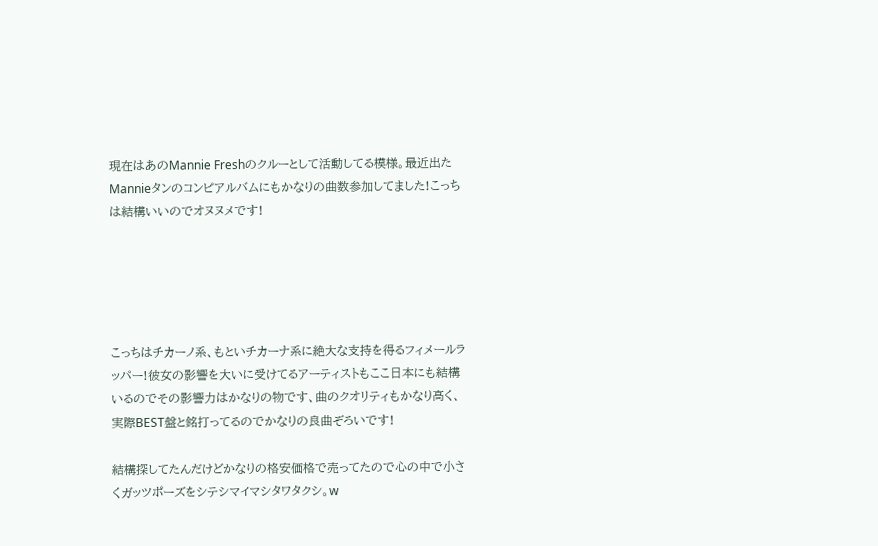現在はあのMannie Freshのクルーとして活動してる模様。最近出たMannieタンのコンピアルバムにもかなりの曲数参加してました!こっちは結構いいのでオヌヌメです!





こっちはチカーノ系、もといチカーナ系に絶大な支持を得るフィメールラッパー!彼女の影響を大いに受けてるアーティストもここ日本にも結構いるのでその影響力はかなりの物です、曲のクオリティもかなり高く、実際BEST盤と銘打ってるのでかなりの良曲ぞろいです!

結構探してたんだけどかなりの格安価格で売ってたので心の中で小さくガッツポーズをシテシマイマシタワタクシ。w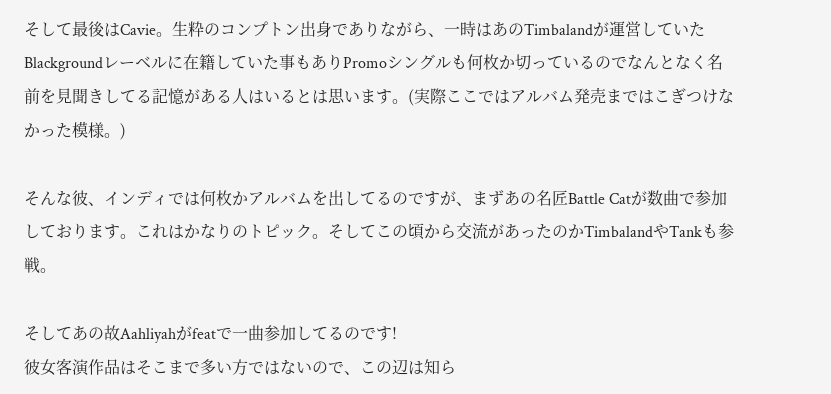そして最後はCavie。生粋のコンプトン出身でありながら、一時はあのTimbalandが運営していたBlackgroundレーベルに在籍していた事もありPromoシングルも何枚か切っているのでなんとなく名前を見聞きしてる記憶がある人はいるとは思います。(実際ここではアルバム発売まではこぎつけなかった模様。)

そんな彼、インディでは何枚かアルバムを出してるのですが、まずあの名匠Battle Catが数曲で参加しております。これはかなりのトピック。そしてこの頃から交流があったのかTimbalandやTankも参戦。

そしてあの故Aahliyahがfeatで一曲参加してるのです!
彼女客演作品はそこまで多い方ではないので、この辺は知ら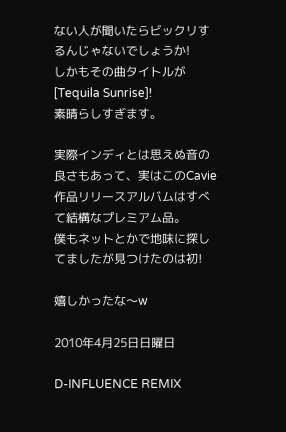ない人が聞いたらビックリするんじゃないでしょうか!
しかもその曲タイトルが[Tequila Sunrise]!
素晴らしすぎます。

実際インディとは思えぬ音の良さもあって、実はこのCavie作品リリースアルバムはすべて結構なプレミアム品。
僕もネットとかで地味に探してましたが見つけたのは初!

嬉しかったな〜w

2010年4月25日日曜日

D-INFLUENCE REMIX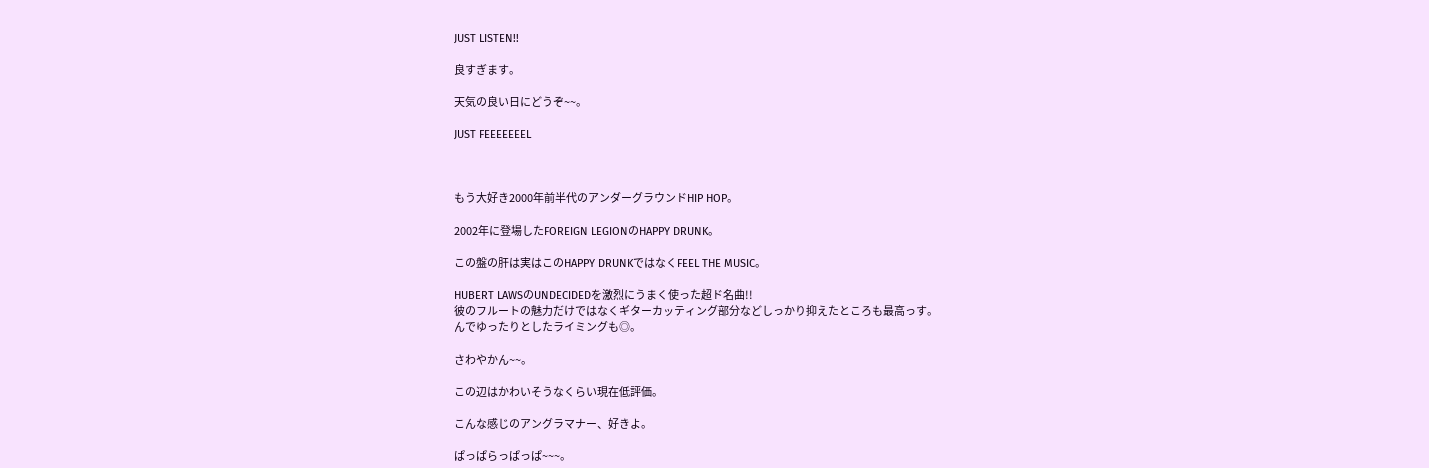JUST LISTEN!!

良すぎます。

天気の良い日にどうぞ~~。

JUST FEEEEEEEL



もう大好き2000年前半代のアンダーグラウンドHIP HOP。

2002年に登場したFOREIGN LEGIONのHAPPY DRUNK。

この盤の肝は実はこのHAPPY DRUNKではなくFEEL THE MUSIC。

HUBERT LAWSのUNDECIDEDを激烈にうまく使った超ド名曲!!
彼のフルートの魅力だけではなくギターカッティング部分などしっかり抑えたところも最高っす。
んでゆったりとしたライミングも◎。

さわやかん~~。

この辺はかわいそうなくらい現在低評価。

こんな感じのアングラマナー、好きよ。

ぱっぱらっぱっぱ~~~。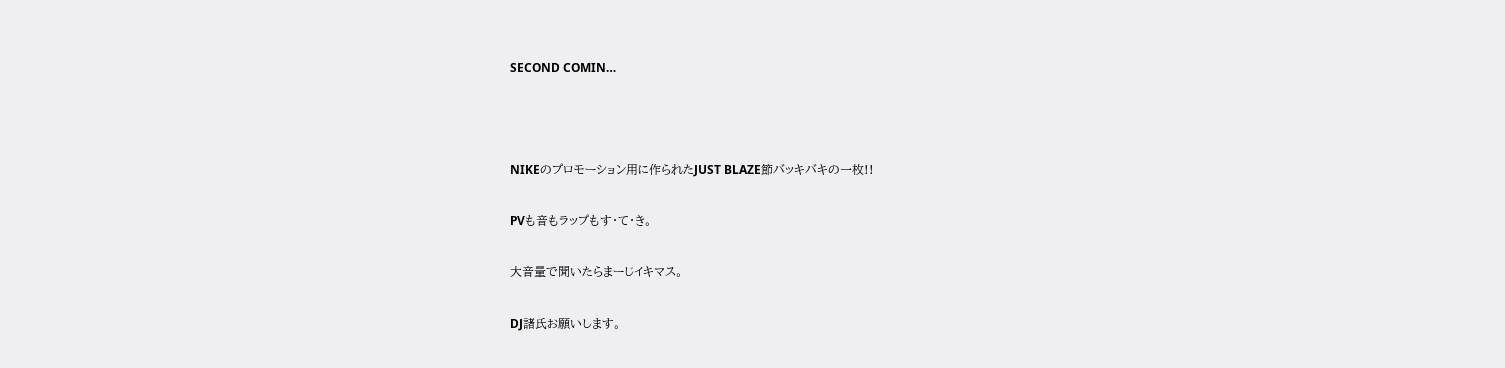SECOND COMIN…



NIKEのプロモーション用に作られたJUST BLAZE節バッキバキの一枚!!

PVも音もラップもす・て・き。

大音量で聞いたらまーじイキマス。

DJ諸氏お願いします。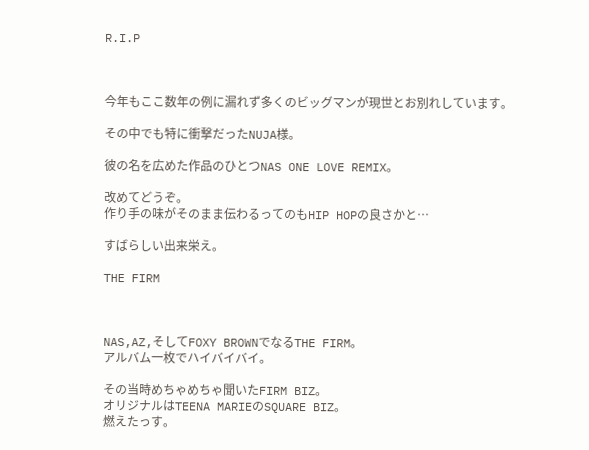R.I.P



今年もここ数年の例に漏れず多くのビッグマンが現世とお別れしています。

その中でも特に衝撃だったNUJA様。

彼の名を広めた作品のひとつNAS ONE LOVE REMIX。

改めてどうぞ。
作り手の味がそのまま伝わるってのもHIP HOPの良さかと…

すばらしい出来栄え。

THE FIRM



NAS,AZ,そしてFOXY BROWNでなるTHE FIRM。
アルバム一枚でハイバイバイ。

その当時めちゃめちゃ聞いたFIRM BIZ。
オリジナルはTEENA MARIEのSQUARE BIZ。
燃えたっす。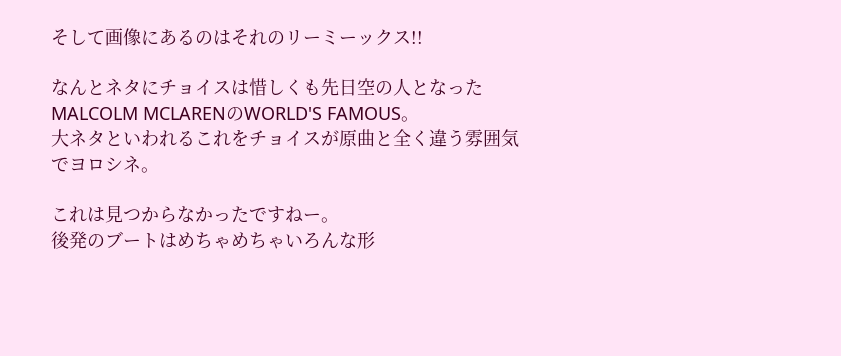そして画像にあるのはそれのリーミーックス!!

なんとネタにチョイスは惜しくも先日空の人となったMALCOLM MCLARENのWORLD'S FAMOUS。
大ネタといわれるこれをチョイスが原曲と全く違う雰囲気でヨロシネ。

これは見つからなかったですねー。
後発のブートはめちゃめちゃいろんな形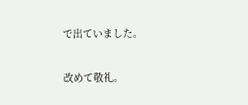で出ていました。

改めて敬礼。